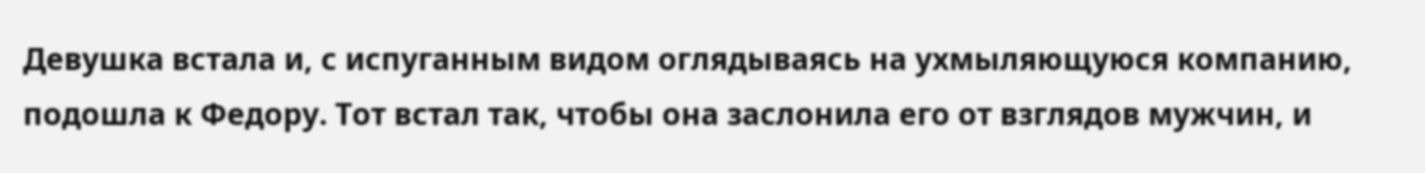Девушка встала и, с испуганным видом оглядываясь на ухмыляющуюся компанию, подошла к Федору. Тот встал так, чтобы она заслонила его от взглядов мужчин, и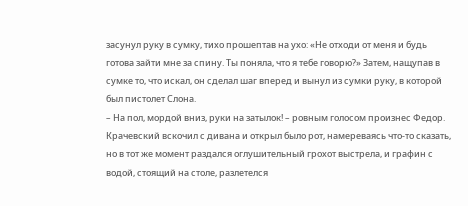засунул руку в сумку, тихо прошептав на ухо: «Не отходи от меня и будь готова зайти мне за спину. Ты поняла, что я тебе говорю?» Затем, нащупав в сумке то, что искал, он сделал шаг вперед и вынул из сумки руку, в которой был пистолет Слона.
– На пол, мордой вниз, руки на затылок! – ровным голосом произнес Федор.
Крачевский вскочил с дивана и открыл было рот, намереваясь что-то сказать, но в тот же момент раздался оглушительный грохот выстрела, и графин с водой, стоящий на столе, разлетелся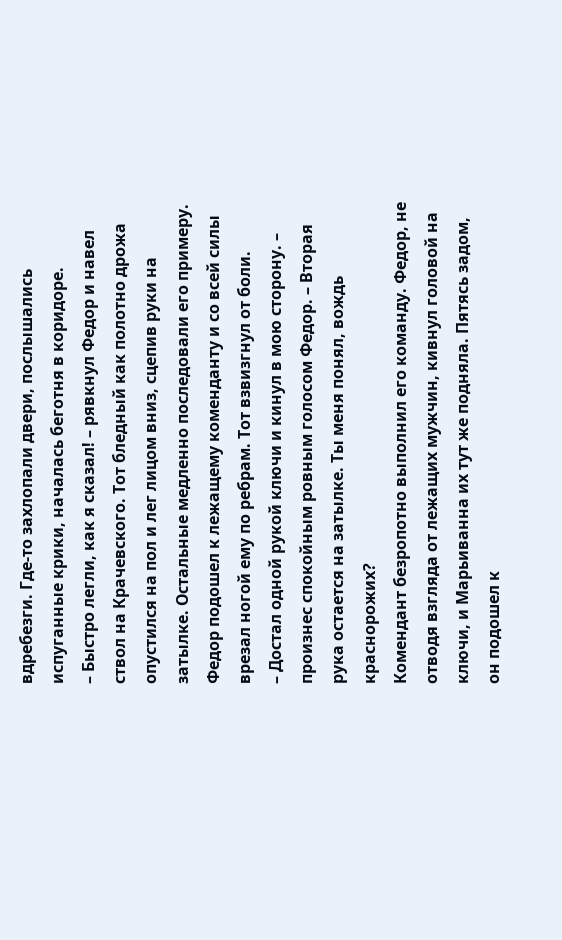вдребезги. Где-то захлопали двери, послышались испуганные крики, началась беготня в коридоре.
– Быстро легли, как я сказал! – рявкнул Федор и навел ствол на Крачевского. Тот бледный как полотно дрожа опустился на пол и лег лицом вниз, сцепив руки на затылке. Остальные медленно последовали его примеру. Федор подошел к лежащему коменданту и со всей силы врезал ногой ему по ребрам. Тот взвизгнул от боли.
– Достал одной рукой ключи и кинул в мою сторону. – произнес спокойным ровным голосом Федор. – Вторая рука остается на затылке. Ты меня понял, вождь краснорожих?
Комендант безропотно выполнил его команду. Федор, не отводя взгляда от лежащих мужчин, кивнул головой на ключи, и Марьиванна их тут же подняла. Пятясь задом, он подошел к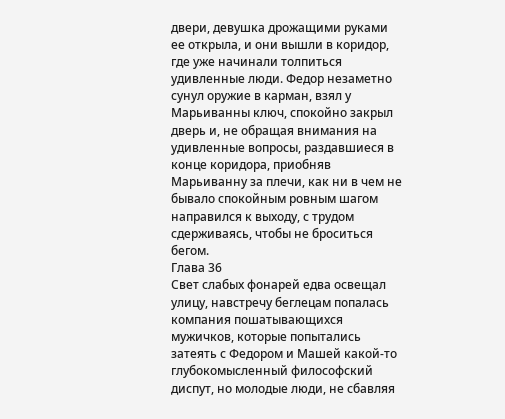двери, девушка дрожащими руками ее открыла, и они вышли в коридор, где уже начинали толпиться удивленные люди. Федор незаметно сунул оружие в карман, взял у Марьиванны ключ, спокойно закрыл дверь и, не обращая внимания на удивленные вопросы, раздавшиеся в конце коридора, приобняв Марьиванну за плечи, как ни в чем не бывало спокойным ровным шагом направился к выходу, с трудом сдерживаясь, чтобы не броситься бегом.
Глава 36
Свет слабых фонарей едва освещал улицу, навстречу беглецам попалась компания пошатывающихся мужичков, которые попытались затеять с Федором и Машей какой-то глубокомысленный философский диспут, но молодые люди, не сбавляя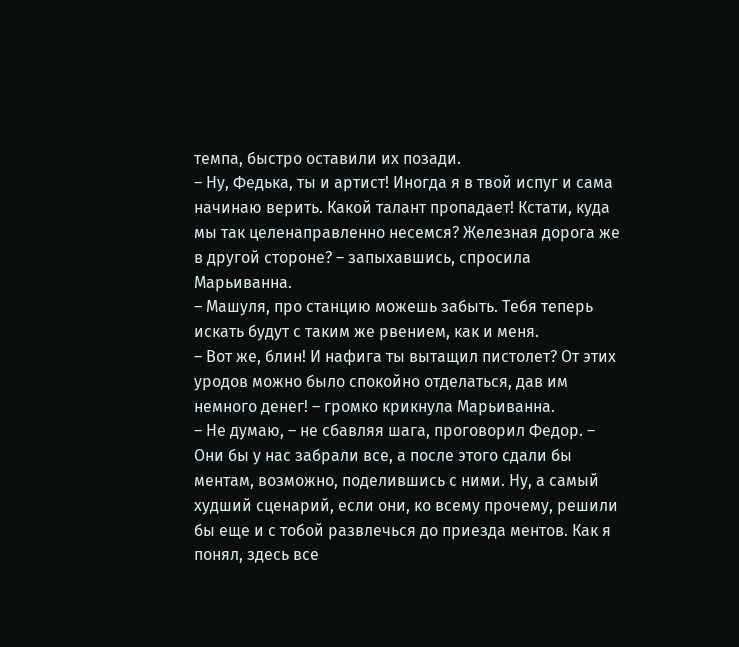темпа, быстро оставили их позади.
– Ну, Федька, ты и артист! Иногда я в твой испуг и сама начинаю верить. Какой талант пропадает! Кстати, куда мы так целенаправленно несемся? Железная дорога же в другой стороне? – запыхавшись, спросила Марьиванна.
– Машуля, про станцию можешь забыть. Тебя теперь искать будут с таким же рвением, как и меня.
– Вот же, блин! И нафига ты вытащил пистолет? От этих уродов можно было спокойно отделаться, дав им немного денег! – громко крикнула Марьиванна.
– Не думаю, – не сбавляя шага, проговорил Федор. – Они бы у нас забрали все, а после этого сдали бы ментам, возможно, поделившись с ними. Ну, а самый худший сценарий, если они, ко всему прочему, решили бы еще и с тобой развлечься до приезда ментов. Как я понял, здесь все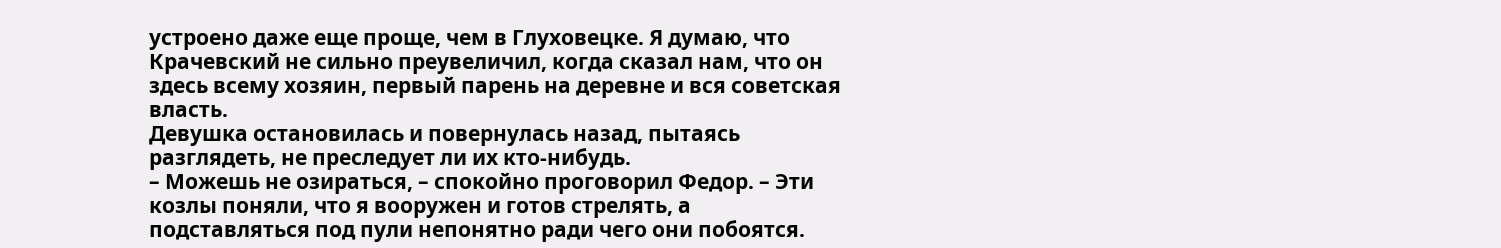устроено даже еще проще, чем в Глуховецке. Я думаю, что Крачевский не сильно преувеличил, когда сказал нам, что он здесь всему хозяин, первый парень на деревне и вся советская власть.
Девушка остановилась и повернулась назад, пытаясь разглядеть, не преследует ли их кто-нибудь.
– Можешь не озираться, – спокойно проговорил Федор. – Эти козлы поняли, что я вооружен и готов стрелять, а подставляться под пули непонятно ради чего они побоятся.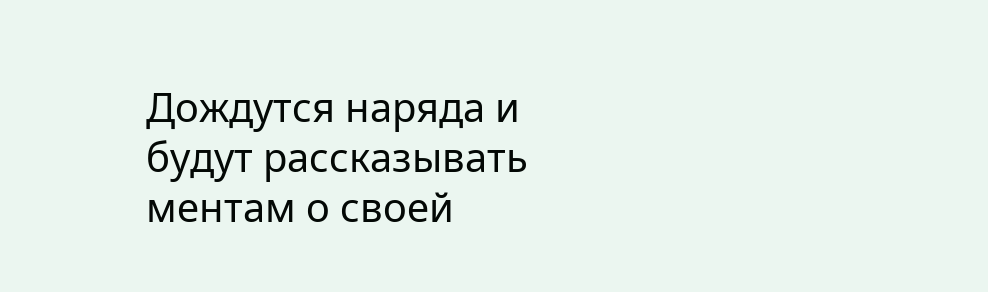Дождутся наряда и будут рассказывать ментам о своей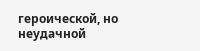героической, но неудачной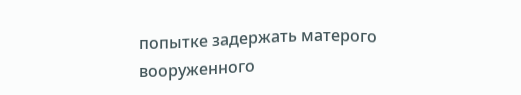попытке задержать матерого вооруженного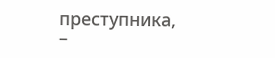преступника, –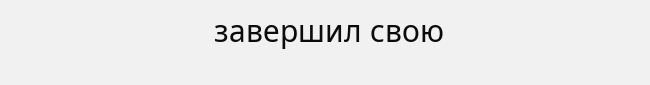завершил свою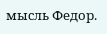мысль Федор.